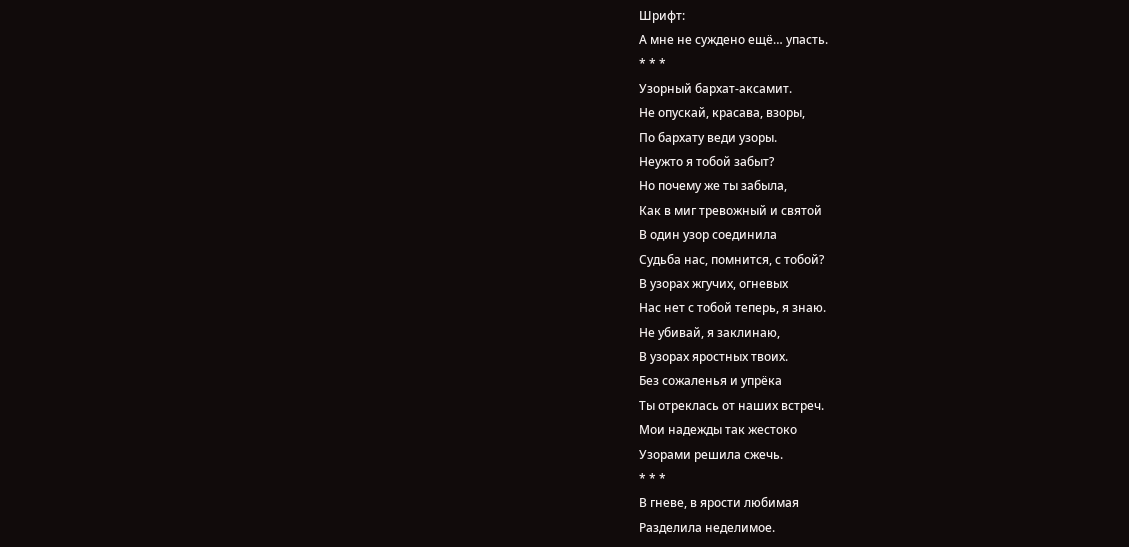Шрифт:
А мне не суждено ещё… упасть.
* * *
Узорный бархат-аксамит.
Не опускай, красава, взоры,
По бархату веди узоры.
Неужто я тобой забыт?
Но почему же ты забыла,
Как в миг тревожный и святой
В один узор соединила
Судьба нас, помнится, с тобой?
В узорах жгучих, огневых
Нас нет с тобой теперь, я знаю.
Не убивай, я заклинаю,
В узорах яростных твоих.
Без сожаленья и упрёка
Ты отреклась от наших встреч.
Мои надежды так жестоко
Узорами решила сжечь.
* * *
В гневе, в ярости любимая
Разделила неделимое.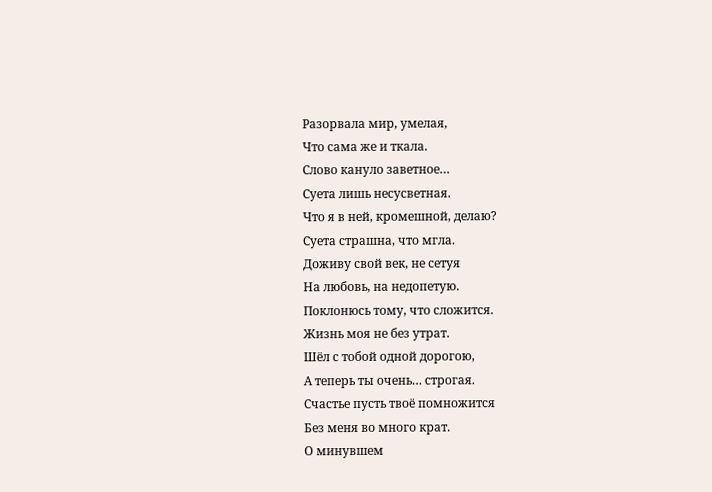Разорвала мир, умелая,
Что сама же и ткала.
Слово кануло заветное…
Суета лишь несусветная.
Что я в ней, кромешной, делаю?
Суета страшна, что мгла.
Доживу свой век, не сетуя
На любовь, на недопетую.
Поклонюсь тому, что сложится.
Жизнь моя не без утрат.
Шёл с тобой одной дорогою,
А теперь ты очень… строгая.
Счастье пусть твоё помножится
Без меня во много крат.
О минувшем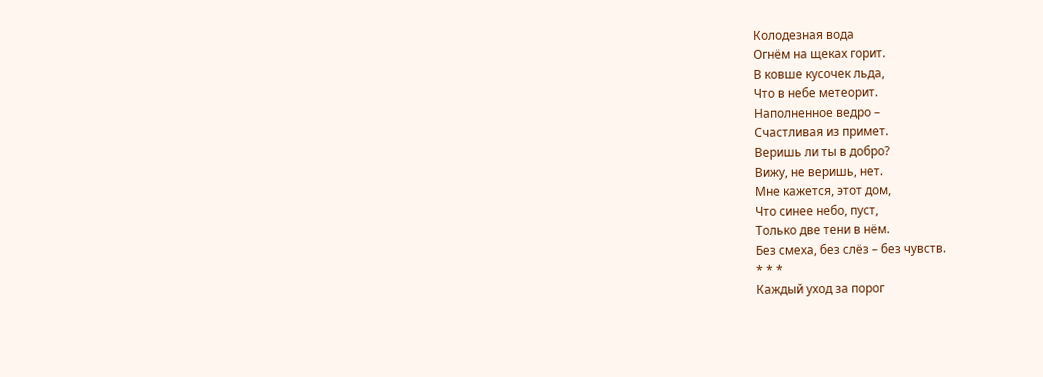Колодезная вода
Огнём на щеках горит.
В ковше кусочек льда,
Что в небе метеорит.
Наполненное ведро –
Счастливая из примет.
Веришь ли ты в добро?
Вижу, не веришь, нет.
Мне кажется, этот дом,
Что синее небо, пуст,
Только две тени в нём.
Без смеха, без слёз – без чувств.
* * *
Каждый уход за порог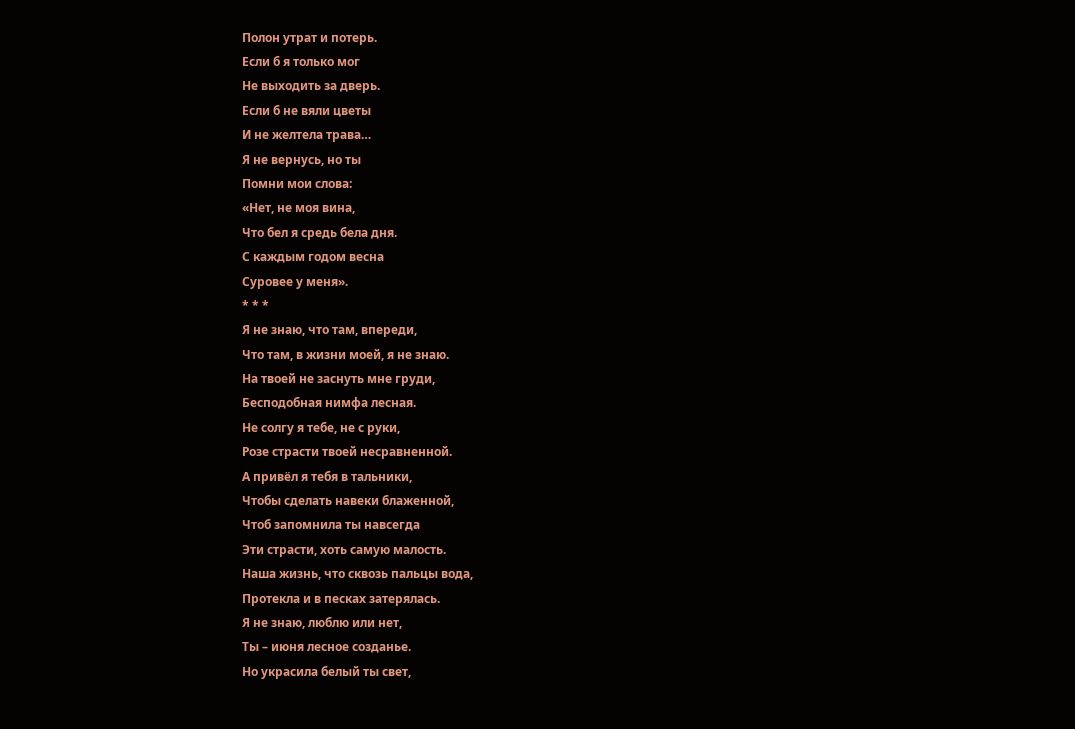Полон утрат и потерь.
Если б я только мог
Не выходить за дверь.
Если б не вяли цветы
И не желтела трава…
Я не вернусь, но ты
Помни мои слова:
«Нет, не моя вина,
Что бел я средь бела дня.
С каждым годом весна
Суровее у меня».
* * *
Я не знаю, что там, впереди,
Что там, в жизни моей, я не знаю.
На твоей не заснуть мне груди,
Бесподобная нимфа лесная.
Не солгу я тебе, не с руки,
Розе страсти твоей несравненной.
А привёл я тебя в тальники,
Чтобы сделать навеки блаженной,
Чтоб запомнила ты навсегда
Эти страсти, хоть самую малость.
Наша жизнь, что сквозь пальцы вода,
Протекла и в песках затерялась.
Я не знаю, люблю или нет,
Ты – июня лесное созданье.
Но украсила белый ты свет,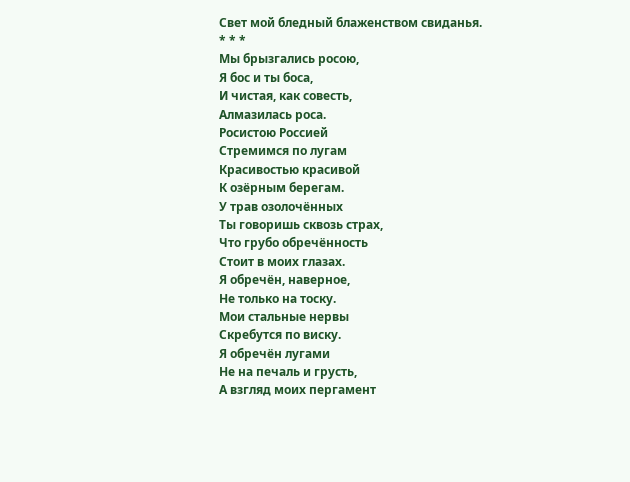Свет мой бледный блаженством свиданья.
* * *
Мы брызгались росою,
Я бос и ты боса,
И чистая, как совесть,
Алмазилась роса.
Росистою Россией
Стремимся по лугам
Красивостью красивой
К озёрным берегам.
У трав озолочённых
Ты говоришь сквозь страх,
Что грубо обречённость
Стоит в моих глазах.
Я обречён, наверное,
Не только на тоску.
Мои стальные нервы
Скребутся по виску.
Я обречён лугами
Не на печаль и грусть,
А взгляд моих пергамент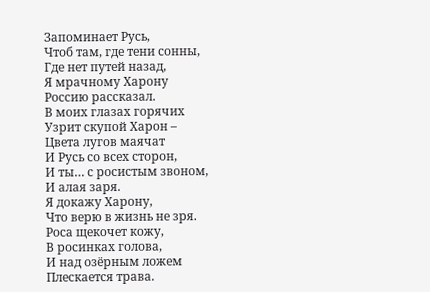Запоминает Русь,
Чтоб там, где тени сонны,
Где нет путей назад,
Я мрачному Харону
Россию рассказал.
В моих глазах горячих
Узрит скупой Харон –
Цвета лугов маячат
И Русь со всех сторон,
И ты… с росистым звоном,
И алая заря.
Я докажу Харону,
Что верю в жизнь не зря.
Роса щекочет кожу,
В росинках голова,
И над озёрным ложем
Плескается трава.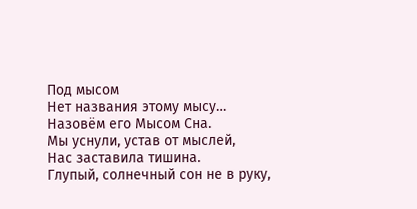Под мысом
Нет названия этому мысу…
Назовём его Мысом Сна.
Мы уснули, устав от мыслей,
Нас заставила тишина.
Глупый, солнечный сон не в руку,